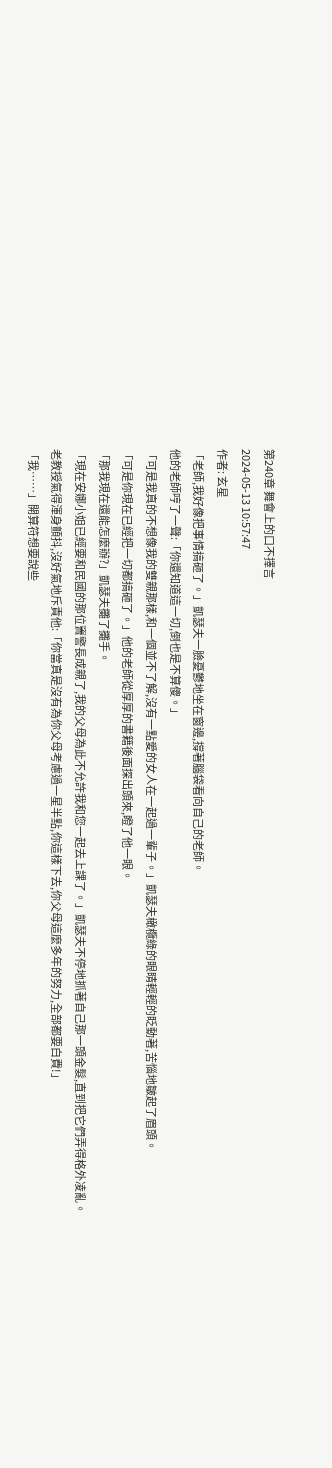第240章 舞會上的口不擇言
2024-05-13 10:57:47
作者: 玄星
「老師,我好像把事情搞砸了。」凱瑟夫一臉憂鬱地坐在窗邊,撐著腦袋看向自己的老師。
他的老師哼了一聲:「你還知道這一切,倒也是不算傻。」
「可是我真的不想像我的雙親那樣,和一個並不了解,沒有一點愛的女人在一起過一輩子。」凱瑟夫橄欖綠的眼睛輕輕的眨動著,苦惱地皺起了眉頭。
「可是你現在已經把一切都搞砸了。」他的老師從厚厚的書籍後面探出頭來,瞪了他一眼。
「那我現在還能怎麼辦?」凱瑟夫攤了攤手。
「現在安娜小姐已經要和民國的那位竇警長成親了,我的父母為此不允許我和您一起去上課了。」凱瑟夫不停地抓著自己那一頭金髮,直到把它們弄得格外凌亂。
老教授氣得渾身顫抖,沒好氣地斥責他:「你當真是沒有為你父母考慮過一星半點,你這樣下去,你父母這麼多年的努力,全部都要白費!」
「我……」開算符想要說些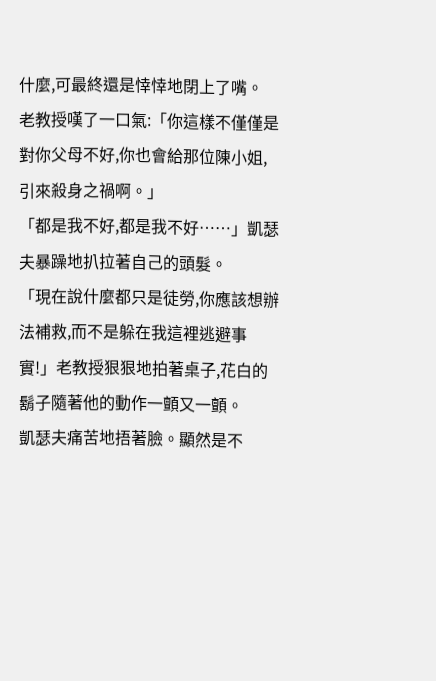什麼,可最終還是悻悻地閉上了嘴。
老教授嘆了一口氣:「你這樣不僅僅是對你父母不好,你也會給那位陳小姐,引來殺身之禍啊。」
「都是我不好,都是我不好……」凱瑟夫暴躁地扒拉著自己的頭髮。
「現在說什麼都只是徒勞,你應該想辦法補救,而不是躲在我這裡逃避事實!」老教授狠狠地拍著桌子,花白的鬍子隨著他的動作一顫又一顫。
凱瑟夫痛苦地捂著臉。顯然是不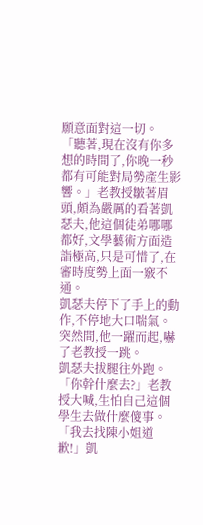願意面對這一切。
「聽著,現在沒有你多想的時間了,你晚一秒都有可能對局勢產生影響。」老教授皺著眉頭,頗為嚴厲的看著凱瑟夫,他這個徒弟哪哪都好,文學藝術方面造詣極高,只是可惜了,在審時度勢上面一竅不通。
凱瑟夫停下了手上的動作,不停地大口喘氣。
突然間,他一躍而起,嚇了老教授一跳。
凱瑟夫拔腿往外跑。
「你幹什麼去?」老教授大喊,生怕自己這個學生去做什麼傻事。
「我去找陳小姐道歉!」凱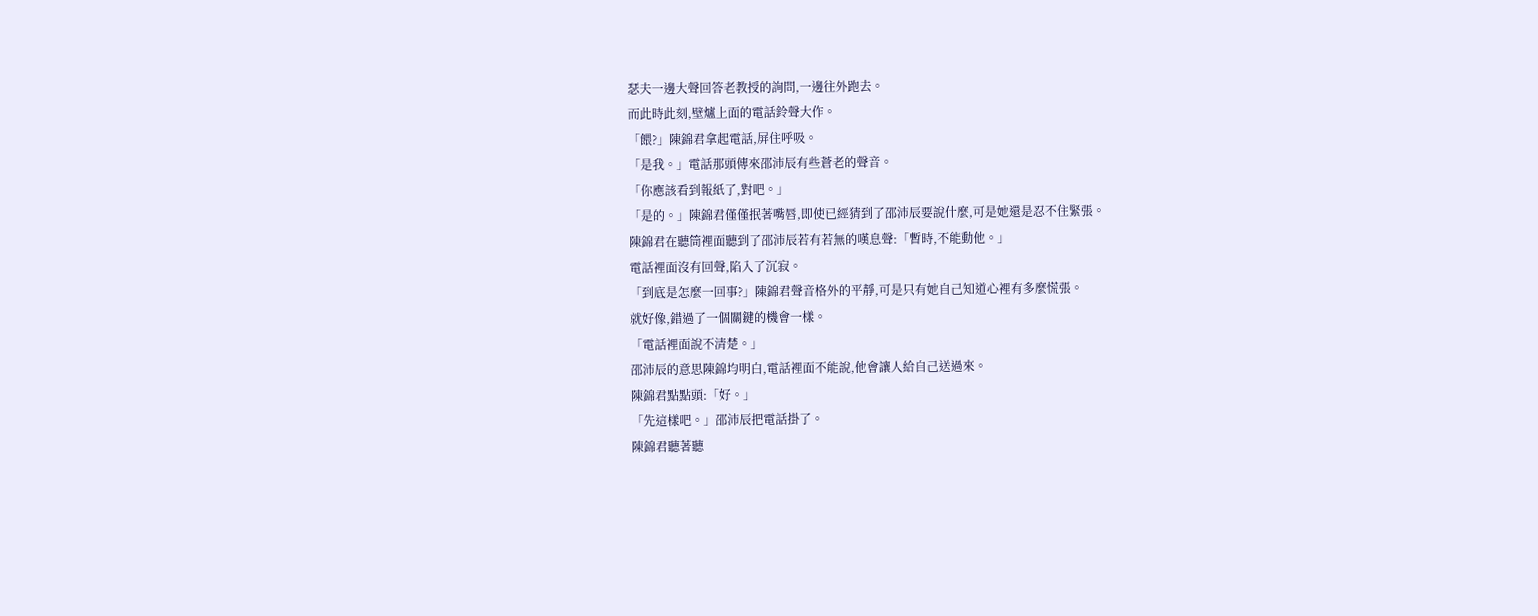瑟夫一邊大聲回答老教授的詢問,一邊往外跑去。
而此時此刻,壁爐上面的電話鈴聲大作。
「餵?」陳錦君拿起電話,屏住呼吸。
「是我。」電話那頭傳來邵沛辰有些蒼老的聲音。
「你應該看到報紙了,對吧。」
「是的。」陳錦君僅僅抿著嘴唇,即使已經猜到了邵沛辰要說什麼,可是她還是忍不住緊張。
陳錦君在聽筒裡面聽到了邵沛辰若有若無的嘆息聲:「暫時,不能動他。」
電話裡面沒有回聲,陷入了沉寂。
「到底是怎麼一回事?」陳錦君聲音格外的平靜,可是只有她自己知道心裡有多麼慌張。
就好像,錯過了一個關鍵的機會一樣。
「電話裡面說不清楚。」
邵沛辰的意思陳錦均明白,電話裡面不能說,他會讓人給自己送過來。
陳錦君點點頭:「好。」
「先這樣吧。」邵沛辰把電話掛了。
陳錦君聽著聽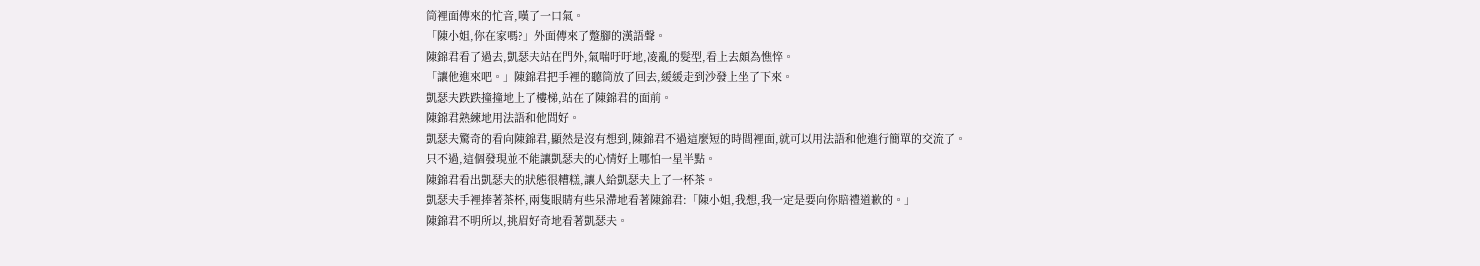筒裡面傳來的忙音,嘆了一口氣。
「陳小姐,你在家嗎?」外面傳來了蹩腳的漢語聲。
陳錦君看了過去,凱瑟夫站在門外,氣喘吁吁地,凌亂的髮型,看上去頗為憔悴。
「讓他進來吧。」陳錦君把手裡的聽筒放了回去,緩緩走到沙發上坐了下來。
凱瑟夫跌跌撞撞地上了樓梯,站在了陳錦君的面前。
陳錦君熟練地用法語和他問好。
凱瑟夫驚奇的看向陳錦君,顯然是沒有想到,陳錦君不過這麼短的時間裡面,就可以用法語和他進行簡單的交流了。
只不過,這個發現並不能讓凱瑟夫的心情好上哪怕一星半點。
陳錦君看出凱瑟夫的狀態很糟糕,讓人給凱瑟夫上了一杯茶。
凱瑟夫手裡捧著茶杯,兩隻眼睛有些呆滯地看著陳錦君:「陳小姐,我想,我一定是要向你賠禮道歉的。」
陳錦君不明所以,挑眉好奇地看著凱瑟夫。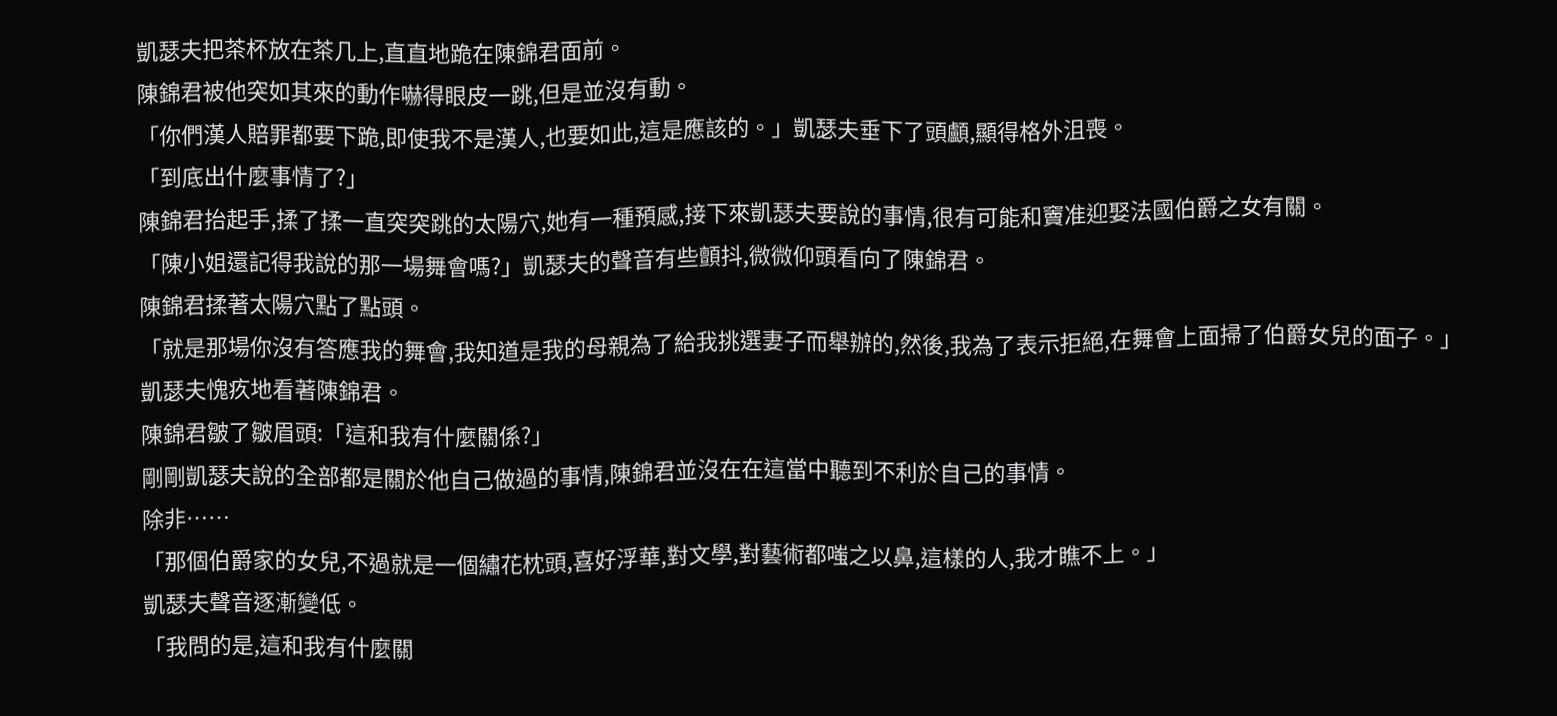凱瑟夫把茶杯放在茶几上,直直地跪在陳錦君面前。
陳錦君被他突如其來的動作嚇得眼皮一跳,但是並沒有動。
「你們漢人賠罪都要下跪,即使我不是漢人,也要如此,這是應該的。」凱瑟夫垂下了頭顱,顯得格外沮喪。
「到底出什麼事情了?」
陳錦君抬起手,揉了揉一直突突跳的太陽穴,她有一種預感,接下來凱瑟夫要說的事情,很有可能和竇准迎娶法國伯爵之女有關。
「陳小姐還記得我說的那一場舞會嗎?」凱瑟夫的聲音有些顫抖,微微仰頭看向了陳錦君。
陳錦君揉著太陽穴點了點頭。
「就是那場你沒有答應我的舞會,我知道是我的母親為了給我挑選妻子而舉辦的,然後,我為了表示拒絕,在舞會上面掃了伯爵女兒的面子。」
凱瑟夫愧疚地看著陳錦君。
陳錦君皺了皺眉頭:「這和我有什麼關係?」
剛剛凱瑟夫說的全部都是關於他自己做過的事情,陳錦君並沒在在這當中聽到不利於自己的事情。
除非……
「那個伯爵家的女兒,不過就是一個繡花枕頭,喜好浮華,對文學,對藝術都嗤之以鼻,這樣的人,我才瞧不上。」
凱瑟夫聲音逐漸變低。
「我問的是,這和我有什麼關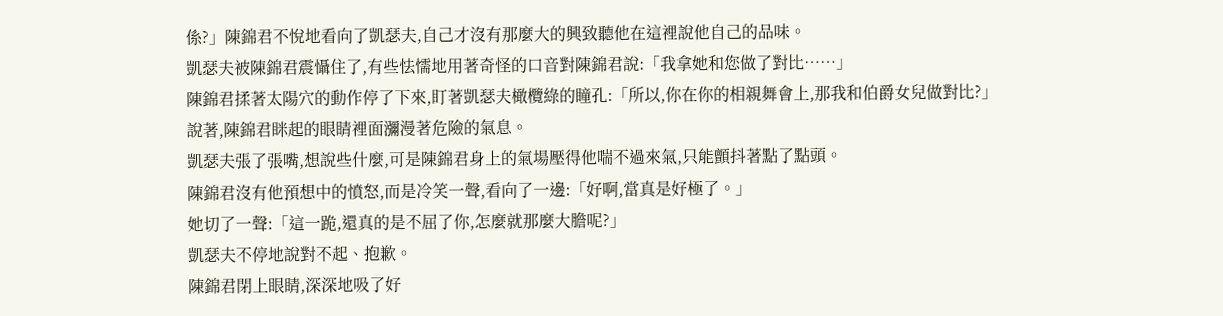係?」陳錦君不悅地看向了凱瑟夫,自己才沒有那麼大的興致聽他在這裡說他自己的品味。
凱瑟夫被陳錦君震懾住了,有些怯懦地用著奇怪的口音對陳錦君說:「我拿她和您做了對比……」
陳錦君揉著太陽穴的動作停了下來,盯著凱瑟夫橄欖綠的瞳孔:「所以,你在你的相親舞會上,那我和伯爵女兒做對比?」
說著,陳錦君眯起的眼睛裡面瀰漫著危險的氣息。
凱瑟夫張了張嘴,想說些什麼,可是陳錦君身上的氣場壓得他喘不過來氣,只能顫抖著點了點頭。
陳錦君沒有他預想中的憤怒,而是冷笑一聲,看向了一邊:「好啊,當真是好極了。」
她切了一聲:「這一跪,還真的是不屈了你,怎麼就那麼大膽呢?」
凱瑟夫不停地說對不起、抱歉。
陳錦君閉上眼睛,深深地吸了好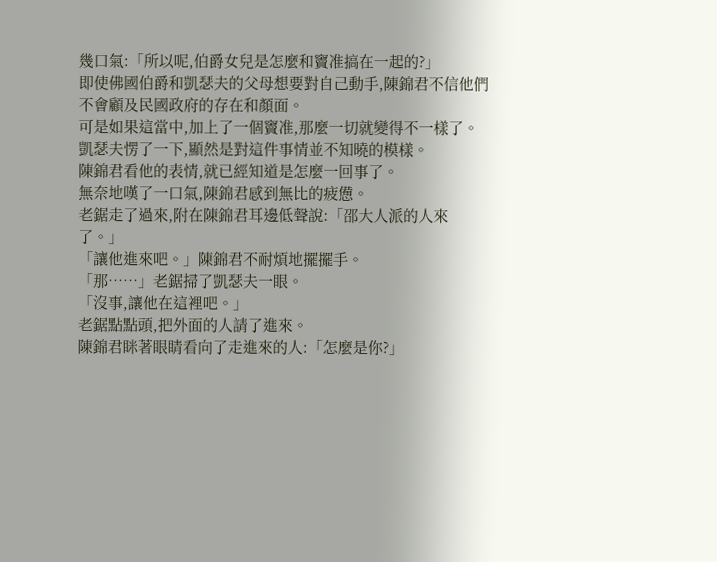幾口氣:「所以呢,伯爵女兒是怎麼和竇准搞在一起的?」
即使佛國伯爵和凱瑟夫的父母想要對自己動手,陳錦君不信他們不會顧及民國政府的存在和顏面。
可是如果這當中,加上了一個竇准,那麼一切就變得不一樣了。
凱瑟夫愣了一下,顯然是對這件事情並不知曉的模樣。
陳錦君看他的表情,就已經知道是怎麼一回事了。
無奈地嘆了一口氣,陳錦君感到無比的疲憊。
老鋸走了過來,附在陳錦君耳邊低聲說:「邵大人派的人來了。」
「讓他進來吧。」陳錦君不耐煩地擺擺手。
「那……」老鋸掃了凱瑟夫一眼。
「沒事,讓他在這裡吧。」
老鋸點點頭,把外面的人請了進來。
陳錦君眯著眼睛看向了走進來的人:「怎麼是你?」